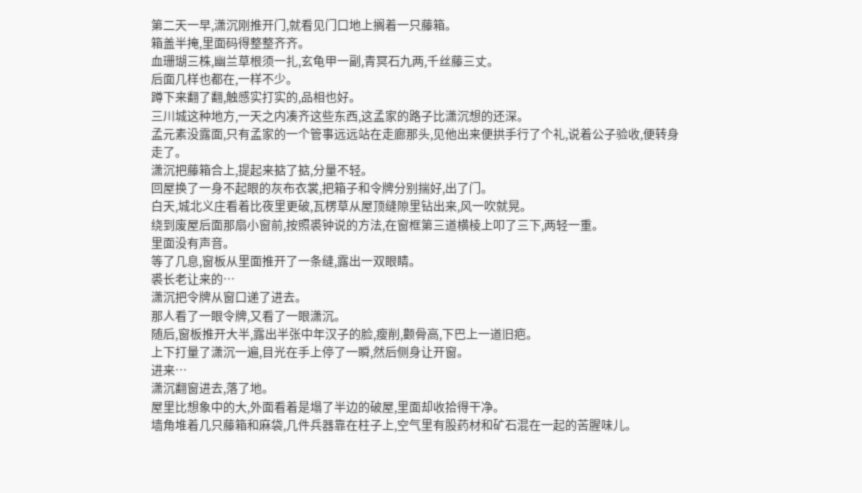第二天一早,潇沉刚推开门,就看见门口地上搁着一只藤箱。
箱盖半掩,里面码得整整齐齐。
血珊瑚三株,幽兰草根须一扎,玄龟甲一副,青冥石九两,千丝藤三丈。
后面几样也都在,一样不少。
蹲下来翻了翻,触感实打实的,品相也好。
三川城这种地方,一天之内凑齐这些东西,这孟家的路子比潇沉想的还深。
孟元素没露面,只有孟家的一个管事远远站在走廊那头,见他出来便拱手行了个礼,说着公子验收,便转身走了。
潇沉把藤箱合上,提起来掂了掂,分量不轻。
回屋换了一身不起眼的灰布衣裳,把箱子和令牌分别揣好,出了门。
白天,城北义庄看着比夜里更破,瓦楞草从屋顶缝隙里钻出来,风一吹就晃。
绕到废屋后面那扇小窗前,按照裘钟说的方法,在窗框第三道横棱上叩了三下,两轻一重。
里面没有声音。
等了几息,窗板从里面推开了一条缝,露出一双眼睛。
裘长老让来的…
潇沉把令牌从窗口递了进去。
那人看了一眼令牌,又看了一眼潇沉。
随后,窗板推开大半,露出半张中年汉子的脸,瘦削,颧骨高,下巴上一道旧疤。
上下打量了潇沉一遍,目光在手上停了一瞬,然后侧身让开窗。
进来…
潇沉翻窗进去,落了地。
屋里比想象中的大,外面看着是塌了半边的破屋,里面却收拾得干净。
墙角堆着几只藤箱和麻袋,几件兵器靠在柱子上,空气里有股药材和矿石混在一起的苦腥味儿。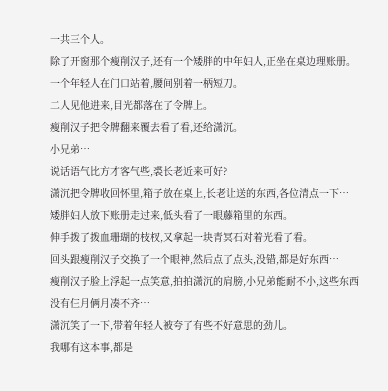一共三个人。
除了开窗那个瘦削汉子,还有一个矮胖的中年妇人,正坐在桌边理账册。
一个年轻人在门口站着,腰间别着一柄短刀。
二人见他进来,目光都落在了令牌上。
瘦削汉子把令牌翻来覆去看了看,还给潇沉。
小兄弟…
说话语气比方才客气些,裘长老近来可好?
潇沉把令牌收回怀里,箱子放在桌上,长老让送的东西,各位清点一下…
矮胖妇人放下账册走过来,低头看了一眼藤箱里的东西。
伸手拨了拨血珊瑚的枝杈,又拿起一块青冥石对着光看了看。
回头跟瘦削汉子交换了一个眼神,然后点了点头,没错,都是好东西…
瘦削汉子脸上浮起一点笑意,拍拍潇沉的肩膀,小兄弟能耐不小,这些东西没有仨月俩月凑不齐…
潇沉笑了一下,带着年轻人被夸了有些不好意思的劲儿。
我哪有这本事,都是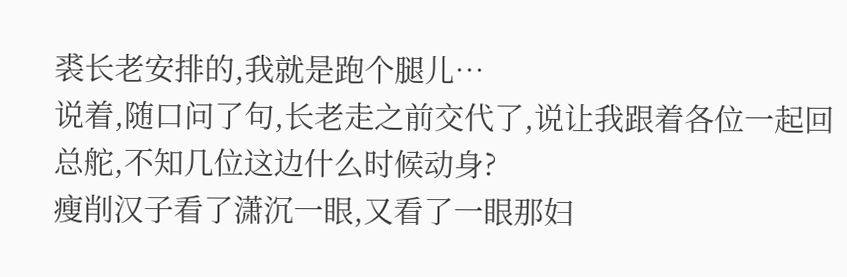裘长老安排的,我就是跑个腿儿…
说着,随口问了句,长老走之前交代了,说让我跟着各位一起回总舵,不知几位这边什么时候动身?
瘦削汉子看了潇沉一眼,又看了一眼那妇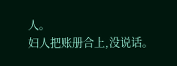人。
妇人把账册合上,没说话。